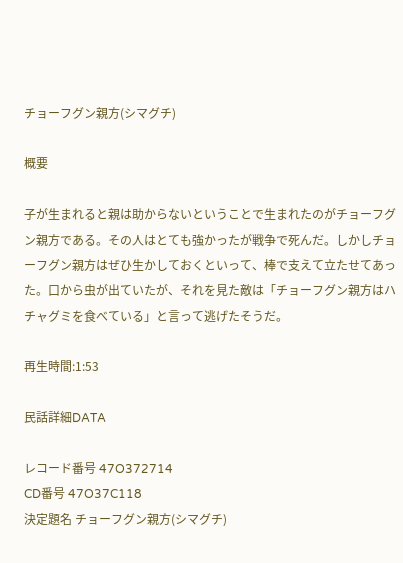チョーフグン親方(シマグチ)

概要

子が生まれると親は助からないということで生まれたのがチョーフグン親方である。その人はとても強かったが戦争で死んだ。しかしチョーフグン親方はぜひ生かしておくといって、棒で支えて立たせてあった。口から虫が出ていたが、それを見た敵は「チョーフグン親方はハチャグミを食べている」と言って逃げたそうだ。

再生時間:1:53

民話詳細DATA

レコード番号 47O372714
CD番号 47O37C118
決定題名 チョーフグン親方(シマグチ)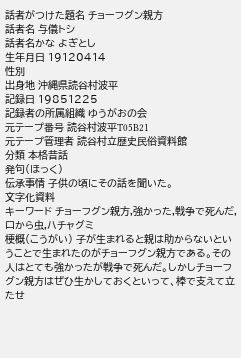話者がつけた題名 チョーフグン親方
話者名 与儀トシ
話者名かな よぎとし
生年月日 19120414
性別
出身地 沖縄県読谷村波平
記録日 19851225
記録者の所属組織 ゆうがおの会
元テープ番号 読谷村波平T05B21
元テープ管理者 読谷村立歴史民俗資料館
分類 本格昔話
発句(ほっく)
伝承事情 子供の頃にその話を聞いた。
文字化資料
キーワード チョーフグン親方,強かった,戦争で死んだ,口から虫,ハチャグミ
梗概(こうがい) 子が生まれると親は助からないということで生まれたのがチョーフグン親方である。その人はとても強かったが戦争で死んだ。しかしチョーフグン親方はぜひ生かしておくといって、棒で支えて立たせ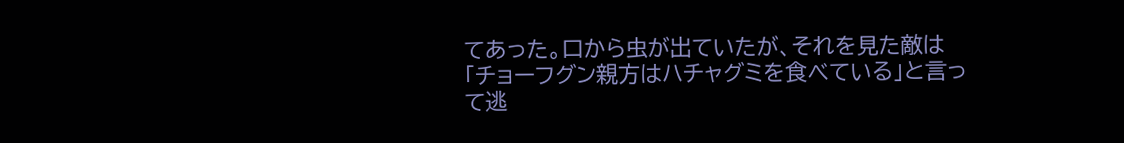てあった。口から虫が出ていたが、それを見た敵は「チョーフグン親方はハチャグミを食べている」と言って逃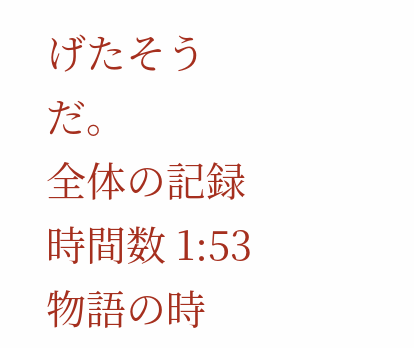げたそうだ。
全体の記録時間数 1:53
物語の時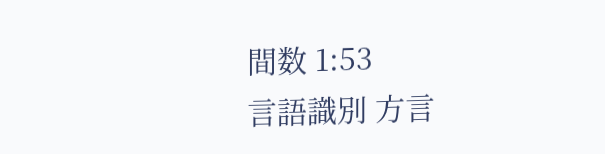間数 1:53
言語識別 方言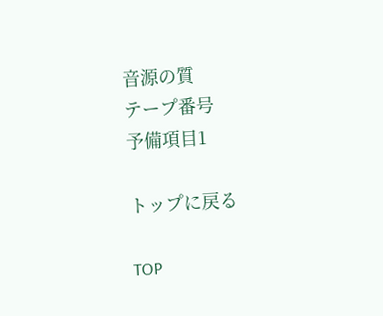音源の質
テープ番号
予備項目1

トップに戻る

TOP